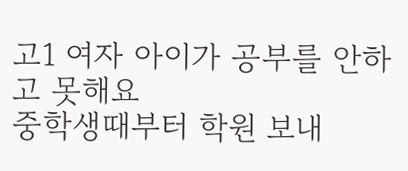고1 여자 아이가 공부를 안하고 못해요
중학생때부터 학원 보내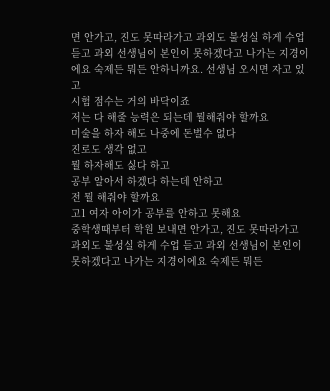면 안가고, 진도 못따라가고 과외도 불성실 하게 수업 듣고 과외 선생님이 본인이 못하겠다고 나가는 지경이에요 숙제든 뭐든 안하니까요. 선생님 오시면 자고 있고
시험 점수는 거의 바닥이죠
저는 다 해줄 능력은 되는데 뭘해줘야 할까요
미술을 하자 해도 나중에 돈벌수 없다
진로도 생각 없고
뭘 하자해도 싫다 하고
공부 알아서 하겠다 하는데 안하고
전 뭘 해줘야 할까요
고1 여자 아이가 공부를 안하고 못해요
중학생때부터 학원 보내면 안가고, 진도 못따라가고 과외도 불성실 하게 수업 듣고 과외 선생님이 본인이 못하겠다고 나가는 지경이에요 숙제든 뭐든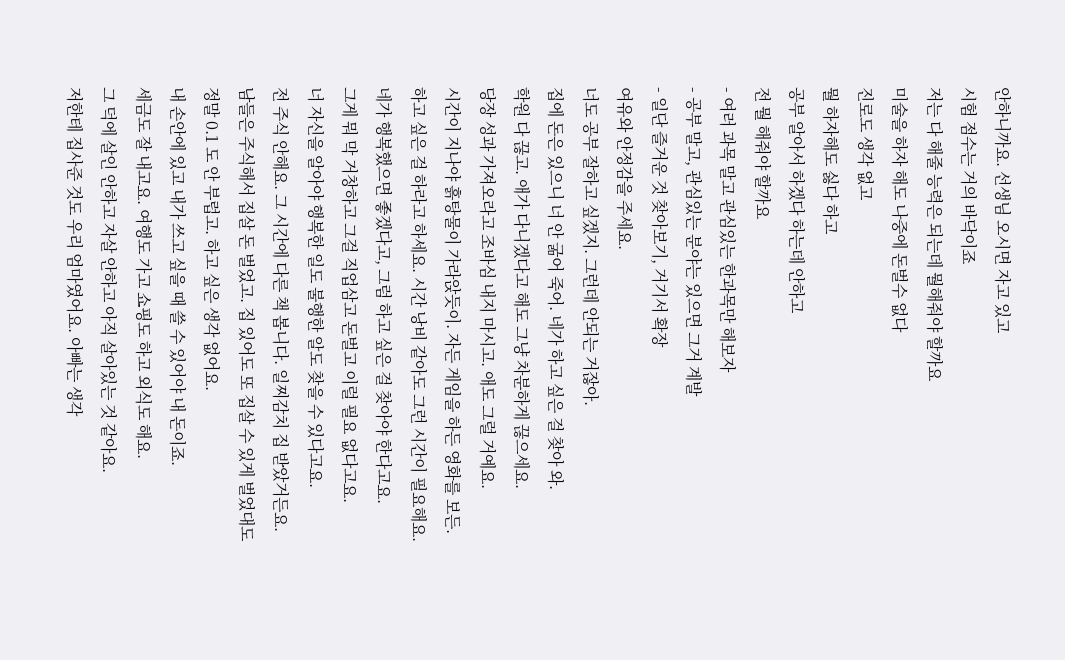안하니까요. 선생님 오시면 자고 있고
시험 점수는 거의 바닥이죠
저는 다 해줄 능력은 되는데 뭘해줘야 할까요
미술을 하자 해도 나중에 돈벌수 없다
진로도 생각 없고
뭘 하자해도 싫다 하고
공부 알아서 하겠다 하는데 안하고
전 뭘 해줘야 할까요
- 여러 과목 말고 관심있는 한과목만 해보자
- 공부 말고, 관심있는 분야는 있으면 그거 계발
- 일단 즐거운 것 찾아보기, 거기서 확장
여유와 안정감을 주세요.
너도 공부 잘하고 싶겠지. 그런데 안되는 거잖아.
집에 돈은 있으니 너 안 굶어 죽어. 네가 하고 싶은 걸 찾아 와.
학원 다 끊고. 애가 다니겠다고 해도 그냥 차분하게 끊으세요.
당장 성과 가져오라고 조바심 내지 마시고. 애도 그럴 거예요.
시간이 지나야 흙탕물이 가라앉듯이. 자든 게임을 하든 영화를 보든.
하고 싶은 걸 하라고 하세요. 시간 낭비 같아도 그런 시간이 필요해요.
네가 행복했으면 좋겠다고, 그럼 하고 싶은 걸 찾아야 한다고요.
그게 뭐 막 거창하고 그걸 직업삼고 돈벌고 이럴 필요 없다고요.
너 자신을 알아야 행복한 일도 불행한 알도 찾을 수 있다고요.
전 주식 안해요. 그 시간에 다른 책 봅니다. 일찌감치 집 받았거든요.
남들은 주식해서 집살 돈 벌었고. 집 있어도 또 집살 수 있게 벌었대도
정말 0.1 도 안 부럽고. 하고 싶은 생각 없어요.
내 손안에 있고 내가 쓰고 싶을 때 쓸 수 있어야 내 돈이죠.
세금도 잘 내고요. 여행도 가고 쇼핑도 하고 외식도 해요.
그 덕에 살인 안하고 자살 안하고 아직 살아있는 것 같아요.
저한테 집사준 것도 우리 엄마였어요. 아빠는 생각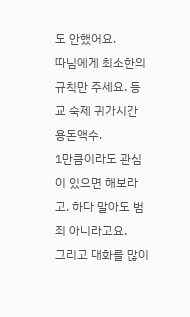도 안했어요.
따님에게 최소한의 규칙만 주세요. 등교 숙제 귀가시간 용돈액수.
1만큼이라도 관심이 있으면 해보라고. 하다 말아도 범죄 아니라고요.
그리고 대화를 많이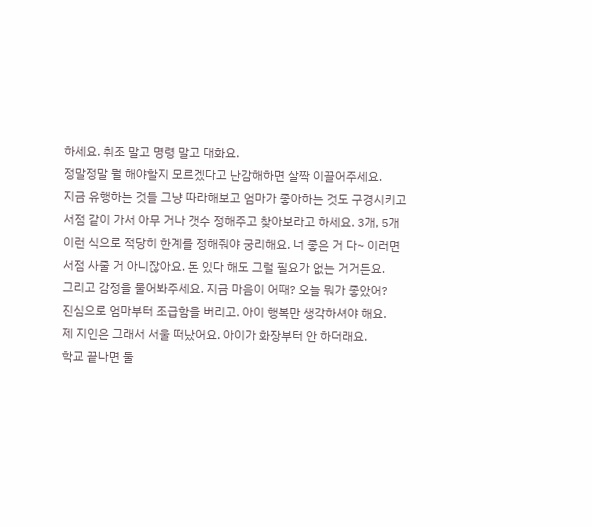하세요. 취조 말고 명령 말고 대화요.
정말정말 뭘 해야할지 모르겠다고 난감해하면 살짝 이끌어주세요.
지금 유행하는 것들 그냥 따라해보고 엄마가 좋아하는 것도 구경시키고
서점 같이 가서 아무 거나 갯수 정해주고 찾아보라고 하세요. 3개, 5개
이런 식으로 적당히 한계를 정해줘야 궁리해요. 너 좋은 거 다~ 이러면
서점 사줄 거 아니잖아요. 돈 있다 해도 그럴 필요가 없는 거거든요.
그리고 감정을 물어봐주세요. 지금 마음이 어때? 오늘 뭐가 좋았어?
진심으로 엄마부터 조급함을 버리고. 아이 행복만 생각하셔야 해요.
제 지인은 그래서 서울 떠났어요. 아이가 화장부터 안 하더래요.
학교 끝나면 둘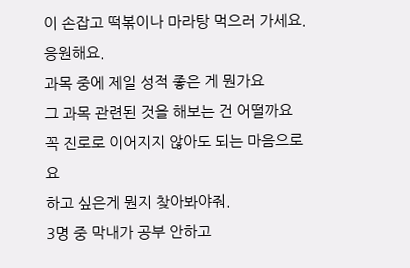이 손잡고 떡볶이나 마라탕 먹으러 가세요. 응원해요.
과목 중에 제일 성적 좋은 게 뭔가요
그 과목 관련된 것을 해보는 건 어떨까요
꼭 진로로 이어지지 않아도 되는 마음으로요
하고 싶은게 뭔지 찾아봐야줘.
3명 중 막내가 공부 안하고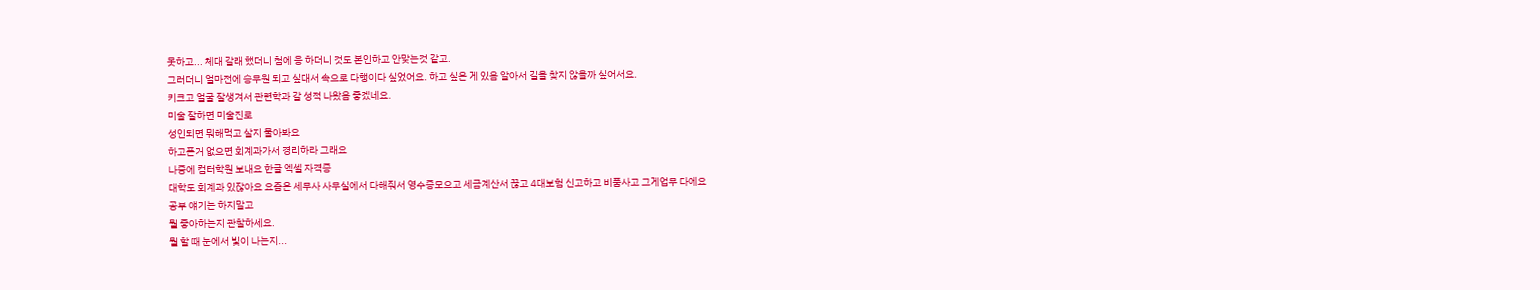못하고... 체대 갈래 했더니 첨에 응 하더니 것도 본인하고 안맞는것 같고.
그러더니 얼마전에 승무원 되고 싶대서 속으로 다행이다 싶었어요. 하고 싶은 게 있음 알아서 길을 찾지 않을까 싶어서요.
키크고 얼굴 잘생겨서 관련학과 갈 성적 나왔음 좋겠네요.
미술 잘하면 미술진로
성인되면 뭐해먹고 살지 물아봐요
하고픈거 없으면 회계과가서 경리하라 그래요
나중에 컴터학원 보내요 한글 엑셀 자격증
대학도 회계과 있잖아요 요즘은 세무사 사무실에서 다해줘서 영수증모으고 세금계산서 끊고 4대보험 신고하고 비품사고 그게업무 다에요
공부 얘기는 하지말고
뭘 좋아하는지 관찰하세요.
뭘 할 때 눈에서 빛이 나는지...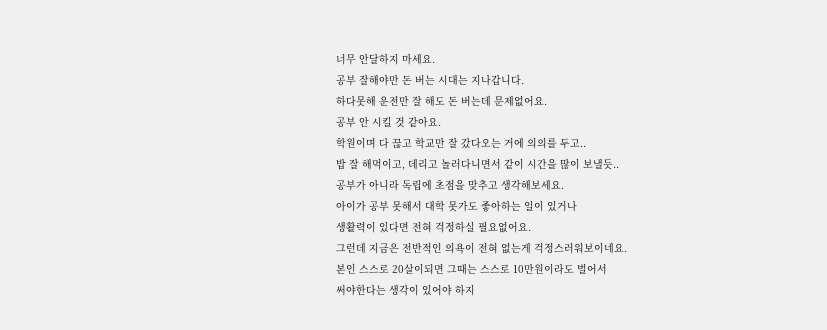너무 안달하지 마세요.
공부 잘해야만 돈 버는 시대는 지나갑니다.
하다못해 운전만 잘 해도 돈 버는데 문제없어요.
공부 안 시킬 것 같아요.
학원이며 다 끊고 학교만 잘 갔다오는 거에 의의를 두고..
밥 잘 해먹이고, 데리고 놀러다니면서 같이 시간을 많이 보낼듯..
공부가 아니라 독립에 초점을 맞추고 생각해보세요.
아이가 공부 못해서 대학 못가도 좋아하는 일이 있거나
생활력이 있다면 전혀 걱정하실 필요없어요.
그런데 지금은 전반적인 의욕이 전혀 없는게 걱정스러워보이네요.
본인 스스로 20살이되면 그때는 스스로 10만원이라도 벌어서
써야한다는 생각이 있어야 하지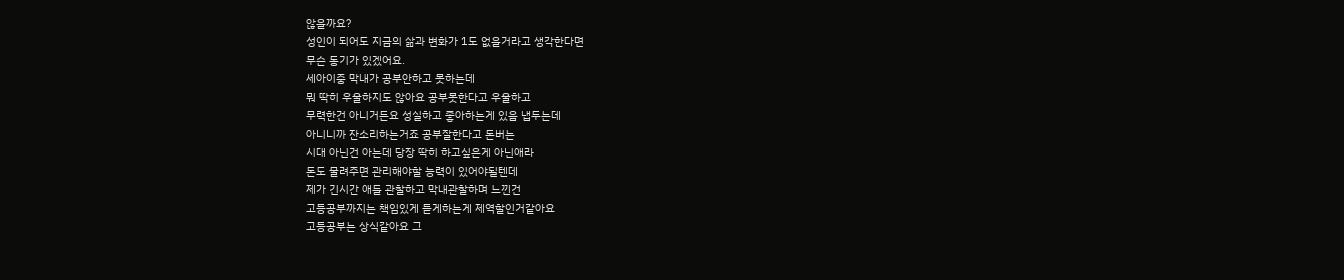않을까요?
성인이 되어도 지금의 삶과 변화가 1도 없을거라고 생각한다면
무슨 동기가 있겠어요.
세아이중 막내가 공부안하고 못하는데
뭐 딱히 우울하지도 않아요 공부못한다고 우울하고
무력한건 아니거든요 성실하고 좋아하는게 있음 냅두는데
아니니까 잔소리하는거죠 공부잘한다고 돈버는
시대 아닌건 아는데 당장 딱히 하고싶은게 아닌애라
돈도 물려주면 관리해야할 능력이 있어야될텐데
제가 긴시간 애들 관찰하고 막내관찰하며 느낀건
고등공부까지는 책임있게 듣게하는게 제역할인거같아요
고등공부는 상식같아요 그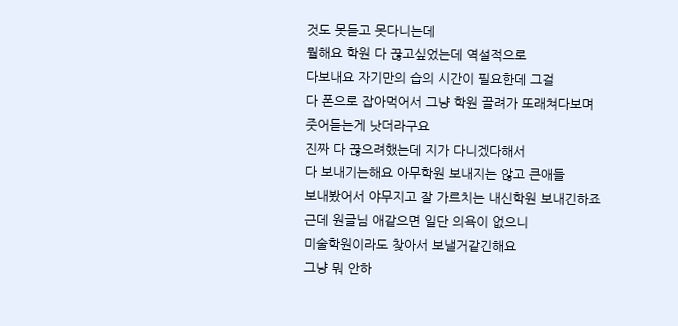것도 못듣고 못다니는데
뭘해요 학원 다 끊고싶었는데 역설적으로
다보내요 자기만의 습의 시간이 필요한데 그걸
다 폰으로 잡아먹어서 그냥 학원 끌려가 또래쳐다보며
줏어듣는게 낫더라구요
진짜 다 끊으려했는데 지가 다니겠다해서
다 보내기는해요 아무학원 보내지는 않고 큰애들
보내봤어서 야무지고 잘 가르치는 내신학원 보내긴하죠
근데 원글님 애같으면 일단 의욕이 없으니
미술학원이라도 찾아서 보낼거같긴해요
그냥 뭐 안하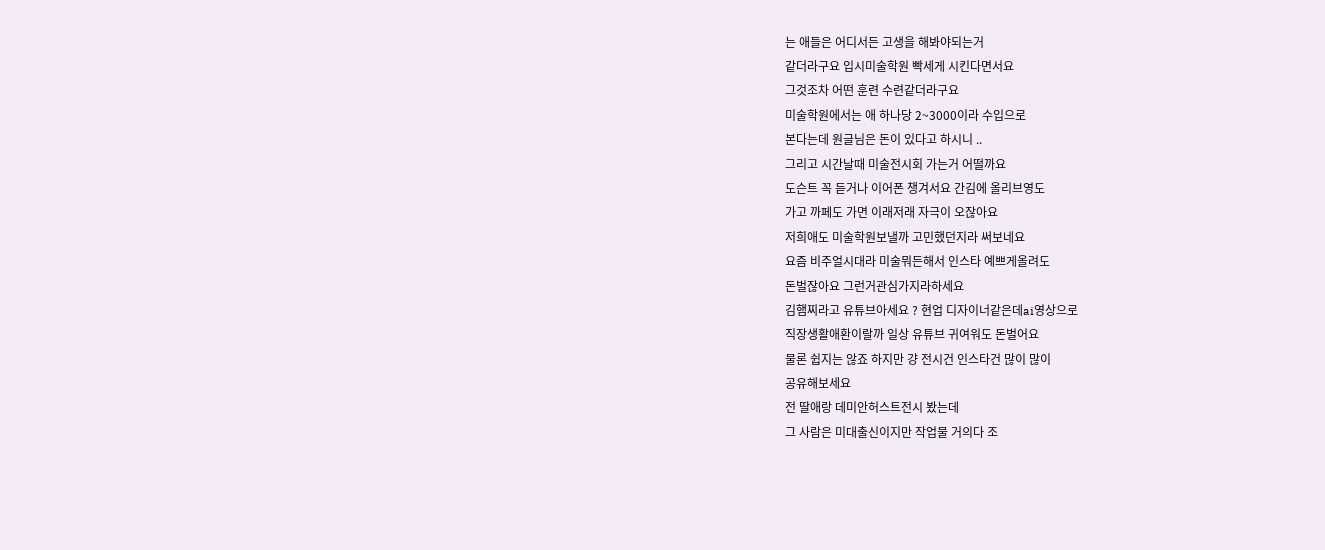는 애들은 어디서든 고생을 해봐야되는거
같더라구요 입시미술학원 빡세게 시킨다면서요
그것조차 어떤 훈련 수련같더라구요
미술학원에서는 애 하나당 2~3000이라 수입으로
본다는데 원글님은 돈이 있다고 하시니 ..
그리고 시간날때 미술전시회 가는거 어떨까요
도슨트 꼭 듣거나 이어폰 챙겨서요 간김에 올리브영도
가고 까페도 가면 이래저래 자극이 오잖아요
저희애도 미술학원보낼까 고민했던지라 써보네요
요즘 비주얼시대라 미술뭐든해서 인스타 예쁘게올려도
돈벌잖아요 그런거관심가지라하세요
김햄찌라고 유튜브아세요 ? 현업 디자이너같은데ai영상으로
직장생활애환이랄까 일상 유튜브 귀여워도 돈벌어요
물론 쉽지는 않죠 하지만 걍 전시건 인스타건 많이 많이
공유해보세요
전 딸애랑 데미안허스트전시 봤는데
그 사람은 미대출신이지만 작업물 거의다 조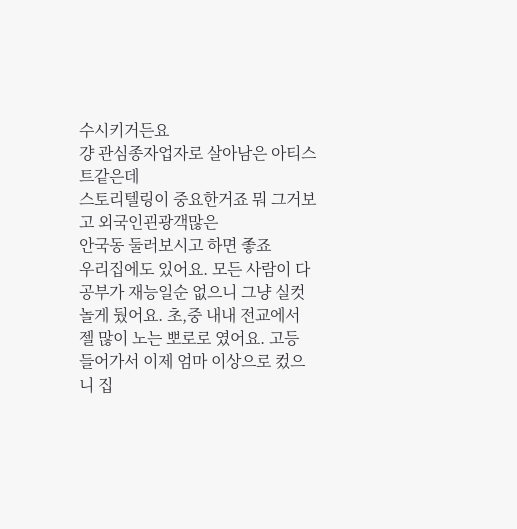수시키거든요
걍 관심종자업자로 살아남은 아티스트같은데
스토리텔링이 중요한거죠 뭐 그거보고 외국인괸광객많은
안국동 둘러보시고 하면 좋죠
우리집에도 있어요. 모든 사람이 다 공부가 재능일순 없으니 그냥 실컷 놀게 뒀어요. 초,중 내내 전교에서 젤 많이 노는 뽀로로 였어요. 고등 들어가서 이제 엄마 이상으로 컸으니 집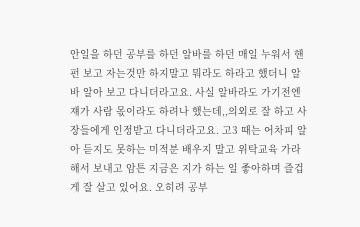안일을 하던 공부를 하던 알바를 하던 매일 누워서 핸펀 보고 자는것만 하지말고 뭐라도 하라고 했더니 알바 알아 보고 다니더라고요. 사실 알바라도 가기전엔 쟤가 사람 몫이라도 하려나 했는데,,의외로 잘 하고 사장들에게 인정받고 다니더라고요. 고3 때는 어차피 알아 듣지도 못하는 미적분 배우지 말고 위탁교육 가라해서 보내고 암튼 지금은 지가 하는 일 좋아하며 즐겁게 잘 살고 있어요. 오히려 공부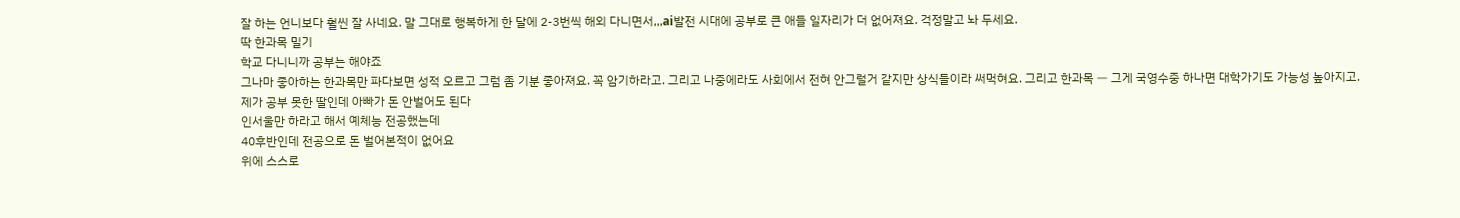잘 하는 언니보다 훨씬 잘 사네요. 말 그대로 행복하게 한 달에 2-3번씩 해외 다니면서,,,ai발전 시대에 공부로 큰 애들 일자리가 더 없어져요. 걱정말고 놔 두세요.
딱 한과목 밀기
학교 다니니까 공부는 해야죠
그나마 좋아하는 한과목만 파다보면 성적 오르고 그럼 좀 기분 좋아져요. 꼭 암기하라고. 그리고 나중에라도 사회에서 전혀 안그럴거 같지만 상식들이라 써먹혀요. 그리고 한과목 ㅡ 그게 국영수중 하나면 대학가기도 가능성 높아지고.
제가 공부 못한 딸인데 아빠가 돈 안벌어도 된다
인서울만 하라고 해서 예체능 전공했는데
40후반인데 전공으로 돈 벌어본적이 없어요
위에 스스로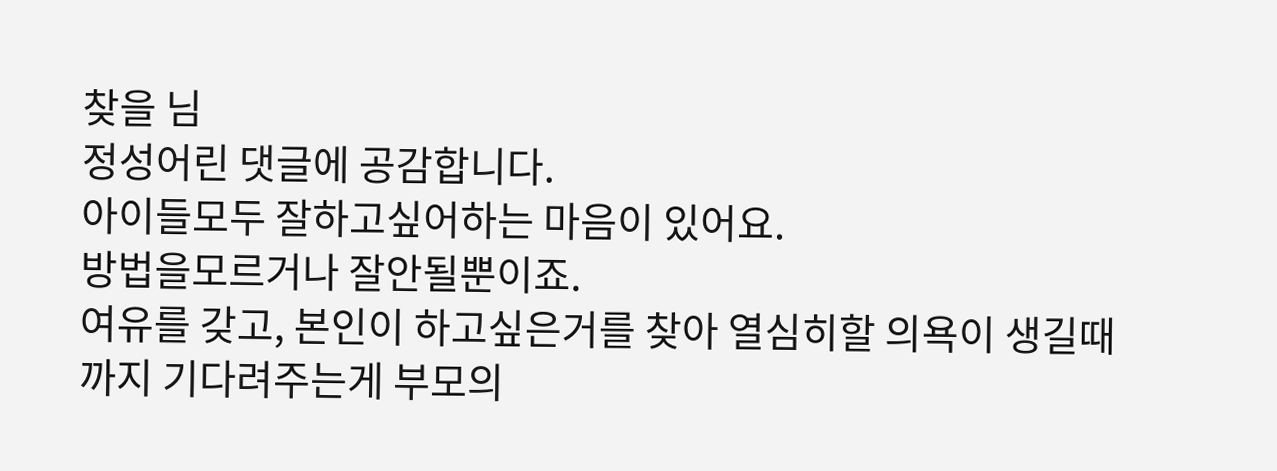찾을 님
정성어린 댓글에 공감합니다.
아이들모두 잘하고싶어하는 마음이 있어요.
방법을모르거나 잘안될뿐이죠.
여유를 갖고, 본인이 하고싶은거를 찾아 열심히할 의욕이 생길때까지 기다려주는게 부모의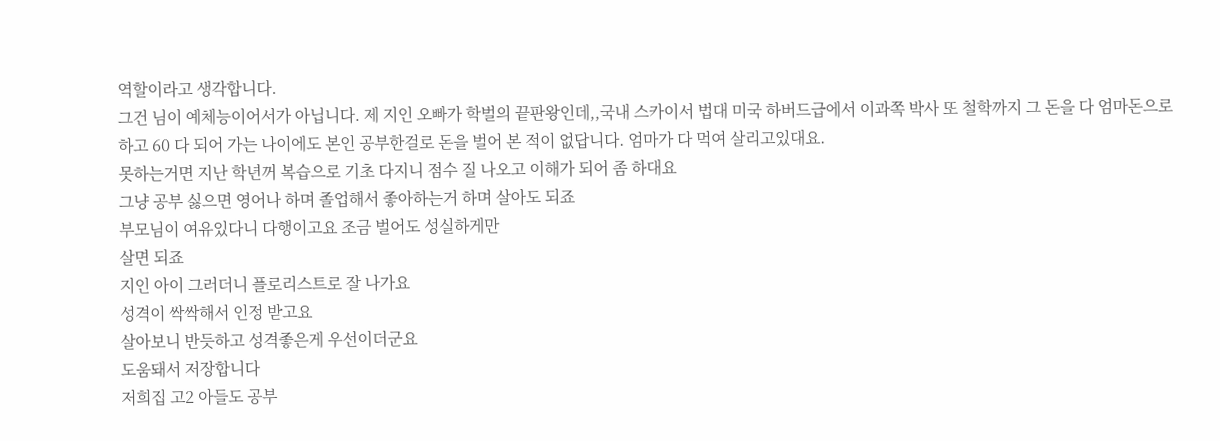역할이라고 생각합니다.
그건 님이 예체능이어서가 아닙니다. 제 지인 오빠가 학벌의 끝판왕인데,,국내 스카이서 법대 미국 하버드급에서 이과쪽 박사 또 철학까지 그 돈을 다 엄마돈으로 하고 60 다 되어 가는 나이에도 본인 공부한걸로 돈을 벌어 본 적이 없답니다. 엄마가 다 먹여 살리고있대요.
못하는거면 지난 학년꺼 복습으로 기초 다지니 점수 질 나오고 이해가 되어 좀 하대요
그냥 공부 싫으면 영어나 하며 졸업해서 좋아하는거 하며 살아도 되죠
부모님이 여유있다니 다행이고요 조금 벌어도 성실하게만
살면 되죠
지인 아이 그러더니 플로리스트로 잘 나가요
성격이 싹싹해서 인정 받고요
살아보니 반듯하고 성격좋은게 우선이더군요
도움돼서 저장합니다
저희집 고2 아들도 공부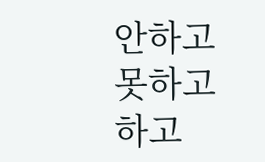안하고 못하고 하고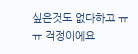싶은것도 없다하고 ㅠㅠ 걱정이에요